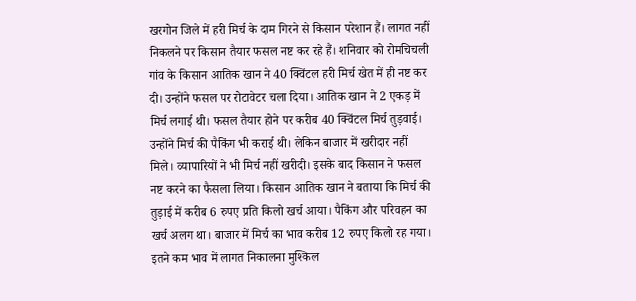खरगोन जिले में हरी मिर्च के दाम गिरने से किसान परेशान हैं। लागत नहीं निकलने पर किसान तैयार फसल नष्ट कर रहे हैं। शनिवार को रोमचिचली गांव के किसान आतिक खान ने 40 क्विंटल हरी मिर्च खेत में ही नष्ट कर दी। उन्होंने फसल पर रोटावेटर चला दिया। आतिक खान ने 2 एकड़ में मिर्च लगाई थी। फसल तैयार होने पर करीब 40 क्विंटल मिर्च तुड़वाई। उन्होंने मिर्च की पैकिंग भी कराई थी। लेकिन बाजार में खरीदार नहीं मिले। व्यापारियों ने भी मिर्च नहीं खरीदी। इसके बाद किसान ने फसल नष्ट करने का फैसला लिया। किसान आतिक खान ने बताया कि मिर्च की तुड़ाई में करीब 6 रुपए प्रति किलो खर्च आया। पैकिंग और परिवहन का खर्च अलग था। बाजार में मिर्च का भाव करीब 12 रुपए किलो रह गया। इतने कम भाव में लागत निकालना मुश्किल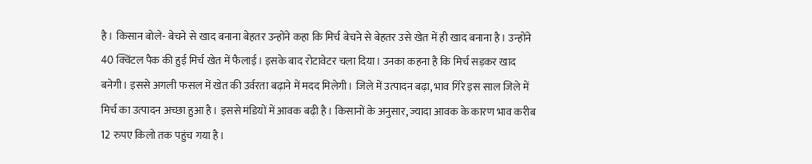है। किसान बोले- बेचने से खाद बनाना बेहतर उन्होंने कहा कि मिर्च बेचने से बेहतर उसे खेत में ही खाद बनाना है। उन्होंने 40 क्विंटल पैक की हुई मिर्च खेत में फैलाई। इसके बाद रोटावेटर चला दिया। उनका कहना है कि मिर्च सड़कर खाद बनेगी। इससे अगली फसल में खेत की उर्वरता बढ़ाने में मदद मिलेगी। जिले में उत्पादन बढ़ा, भाव गिरे इस साल जिले में मिर्च का उत्पादन अच्छा हुआ है। इससे मंडियों में आवक बढ़ी है। किसानों के अनुसार, ज्यादा आवक के कारण भाव करीब 12 रुपए किलो तक पहुंच गया है।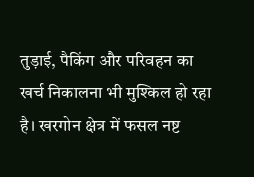तुड़ाई, पैकिंग और परिवहन का खर्च निकालना भी मुश्किल हो रहा है। खरगोन क्षेत्र में फसल नष्ट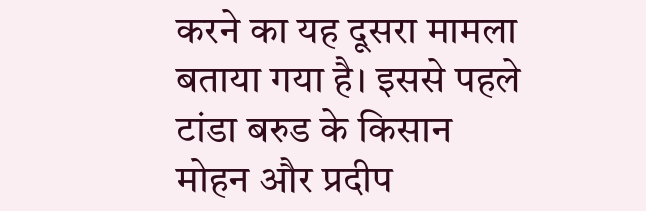करने का यह दूसरा मामला बताया गया है। इससे पहले टांडा बरुड के किसान मोहन और प्रदीप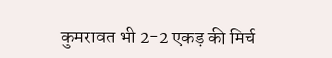कुमरावत भी 2-2 एकड़ की मिर्च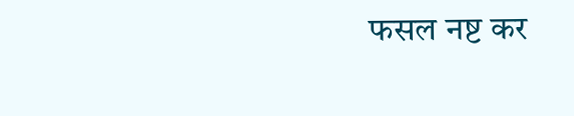फसल नष्ट कर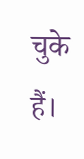चुके हैं।